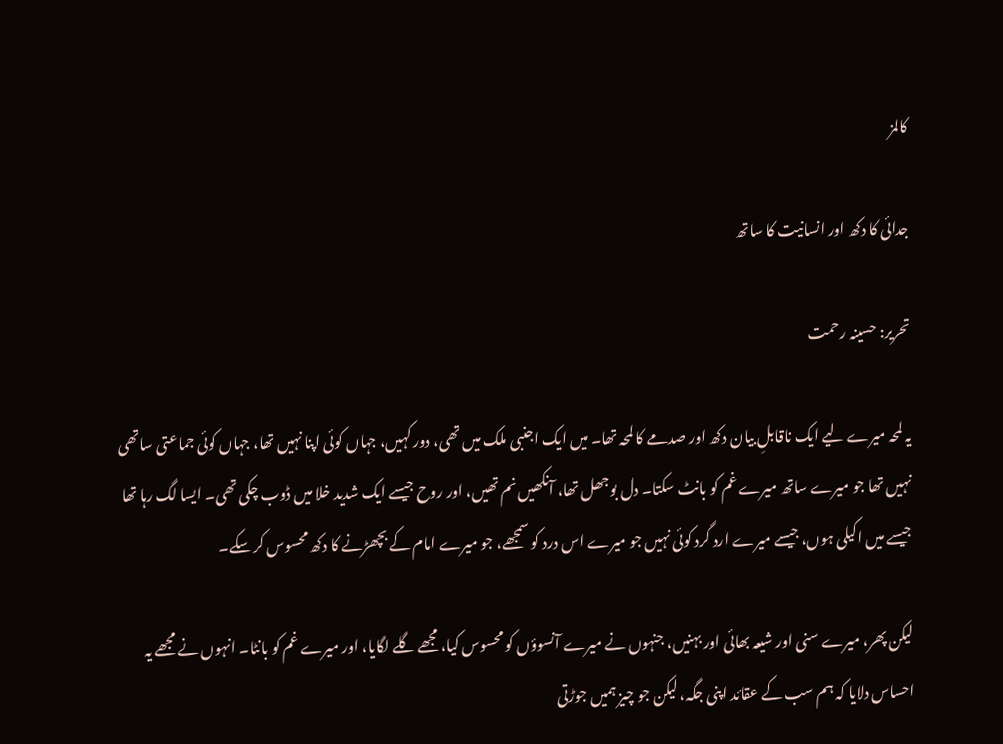کالمز

جدائی کا دکھ اور انسانیت کا ساتھ

تحریر: حسینہ رحمت

یہ لمحہ میرے لیے ایک ناقابلِ بیان دکھ اور صدمے کا لمحہ تھا۔ میں ایک اجنبی ملک میں تھی، دور کہیں، جہاں کوئی اپنا نہیں تھا، جہاں کوئی جماعتی ساتھی نہیں تھا جو میرے ساتھ میرے غم کو بانٹ سکتا۔ دل بوجھل تھا، آنکھیں نم تھیں، اور روح جیسے ایک شدید خلا میں ڈوب چکی تھی۔ ایسا لگ رہا تھا جیسے میں اکیلی ہوں، جیسے میرے ارد گرد کوئی نہیں جو میرے اس درد کو سمجھے، جو میرے امام کے بچھڑنے کا دکھ محسوس کر سکے۔

لیکن پھر، میرے سنی اور شیعہ بھائی اور بہنیں، جنہوں نے میرے آنسوؤں کو محسوس کیا، مجھے گلے لگایا، اور میرے غم کو بانٹا۔ انہوں نے مجھے یہ احساس دلایا کہ ہم سب کے عقائد اپنی جگہ، لیکن جو چیز ہمیں جوڑتی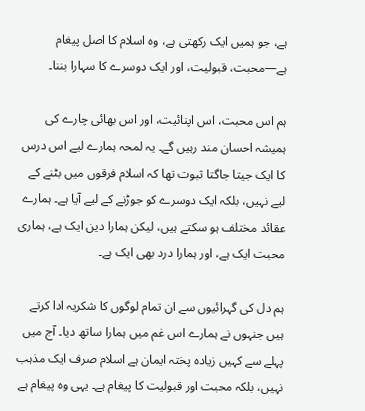ہے، جو ہمیں ایک رکھتی ہے، وہ اسلام کا اصل پیغام ہے—محبت، قبولیت، اور ایک دوسرے کا سہارا بننا۔

ہم اس محبت، اس اپنائیت، اور اس بھائی چارے کی ہمیشہ احسان مند رہیں گے۔ یہ لمحہ ہمارے لیے اس درس کا ایک جیتا جاگتا ثبوت تھا کہ اسلام فرقوں میں بٹنے کے لیے نہیں، بلکہ ایک دوسرے کو جوڑنے کے لیے آیا ہے۔ ہمارے عقائد مختلف ہو سکتے ہیں، لیکن ہمارا دین ایک ہے، ہماری محبت ایک ہے، اور ہمارا درد بھی ایک ہے۔

ہم دل کی گہرائیوں سے ان تمام لوگوں کا شکریہ ادا کرتے ہیں جنہوں نے ہمارے اس غم میں ہمارا ساتھ دیا۔ آج میں پہلے سے کہیں زیادہ پختہ ایمان ہے اسلام صرف ایک مذہب نہیں، بلکہ محبت اور قبولیت کا پیغام ہے۔ یہی وہ پیغام ہے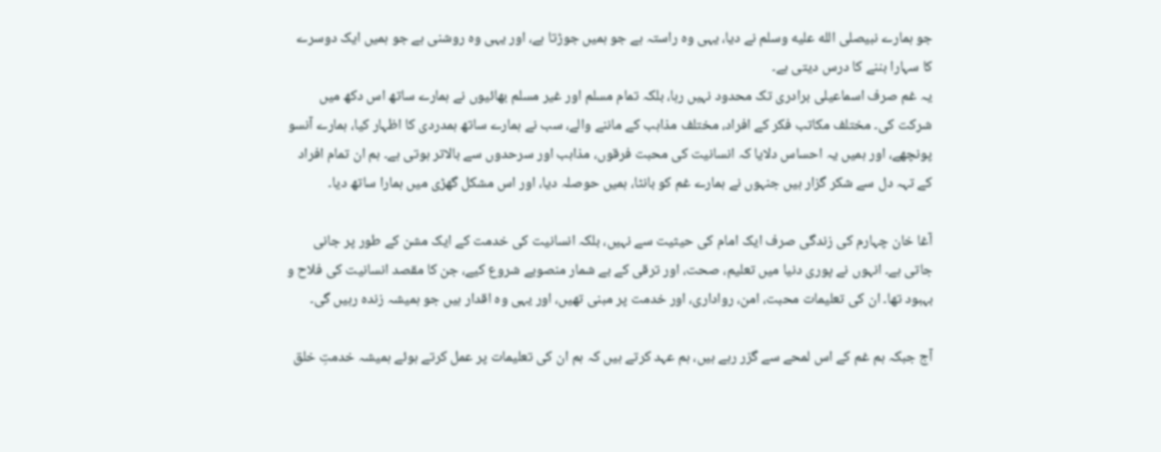جو ہمارے نبیصلى الله عليه وسلم نے دیا، یہی وہ راستہ ہے جو ہمیں جوڑتا ہے، اور یہی وہ روشنی ہے جو ہمیں ایک دوسرے کا سہارا بننے کا درس دیتی ہے۔
یہ غم صرف اسماعیلی برادری تک محدود نہیں رہا، بلکہ تمام مسلم اور غیر مسلم بھائیوں نے ہمارے ساتھ اس دکھ میں شرکت کی۔ مختلف مکاتب فکر کے افراد، مختلف مذاہب کے ماننے والے، سب نے ہمارے ساتھ ہمدردی کا اظہار کیا، ہمارے آنسو پونچھے، اور ہمیں یہ احساس دلایا کہ انسانیت کی محبت فرقوں، مذاہب اور سرحدوں سے بالاتر ہوتی ہے۔ ہم ان تمام افراد کے تہہ دل سے شکر گزار ہیں جنہوں نے ہمارے غم کو بانٹا، ہمیں حوصلہ دیا، اور اس مشکل گھڑی میں ہمارا ساتھ دیا۔

آغا خان چہارم کی زندگی صرف ایک امام کی حیثیت سے نہیں، بلکہ انسانیت کی خدمت کے ایک مشن کے طور پر جانی جاتی ہے۔ انہوں نے پوری دنیا میں تعلیم، صحت، اور ترقی کے بے شمار منصوبے شروع کیے، جن کا مقصد انسانیت کی فلاح و بہبود تھا۔ ان کی تعلیمات محبت، امن، رواداری، اور خدمت پر مبنی تھیں، اور یہی وہ اقدار ہیں جو ہمیشہ زندہ رہیں گی۔

آج جبکہ ہم غم کے اس لمحے سے گزر رہے ہیں، ہم عہد کرتے ہیں کہ ہم ان کی تعلیمات پر عمل کرتے ہوئے ہمیشہ خدمتِ خلق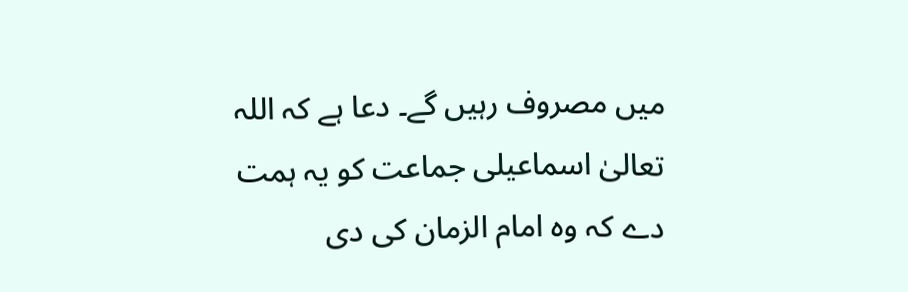میں مصروف رہیں گے۔ دعا ہے کہ اللہ تعالیٰ اسماعیلی جماعت کو یہ ہمت دے کہ وہ امام الزمان کی دی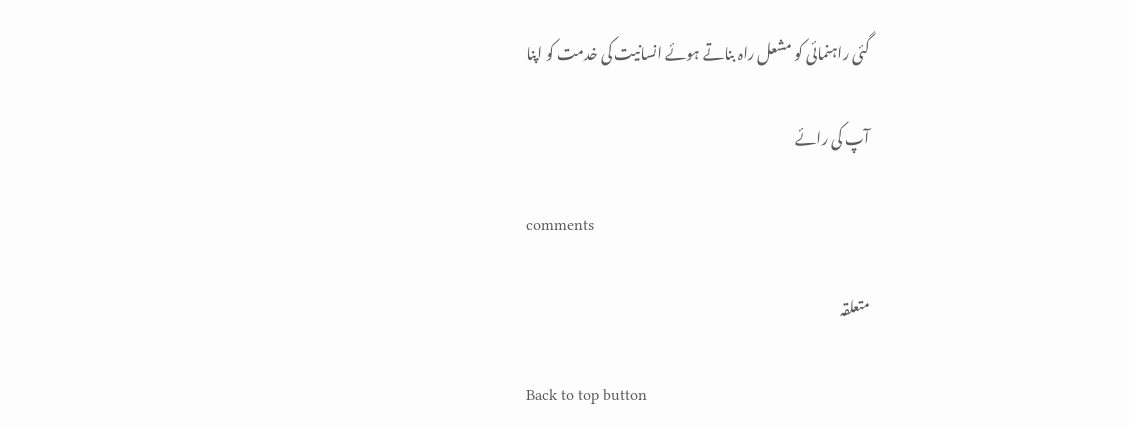گئی راہنمائی کو مشعل راہ بناتے ہوئے انسانیت کی خدمت کو اپنا

آپ کی رائے

comments

متعلقہ

Back to top button